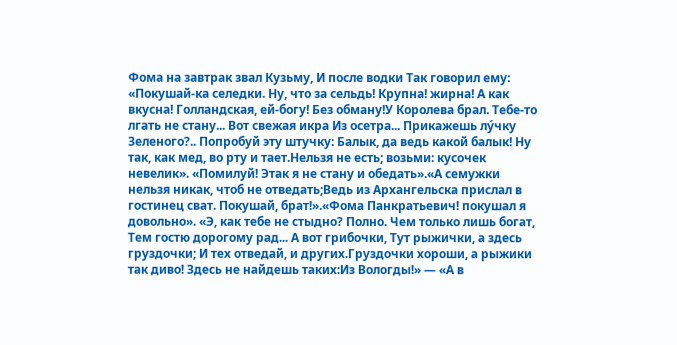Фома на завтрак звал Кузьму, И после водки Так говорил ему: «Покушай-ка селедки. Ну, что за сельдь! Крупна! жирна! А как вкусна! Голландская, ей-богу! Без обману!У Королева брал. Тебе-то лгать не стану... Вот свежая икра Из осетра... Прикажешь лýчку Зеленого?.. Попробуй эту штучку: Балык, да ведь какой балык! Ну так, как мед, во рту и тает.Нельзя не есть; возьми: кусочек невелик». «Помилуй! Этак я не стану и обедать».«А семужки нельзя никак, чтоб не отведать;Ведь из Архангельска прислал в гостинец сват. Покушай, брат!».«Фома Панкратьевич! покушал я довольно». «Э, как тебе не стыдно? Полно. Чем только лишь богат, Тем гостю дорогому рад... А вот грибочки, Тут рыжички, а здесь груздочки; И тех отведай, и других.Груздочки хороши, а рыжики так диво! Здесь не найдешь таких:Из Вологды!» — «А в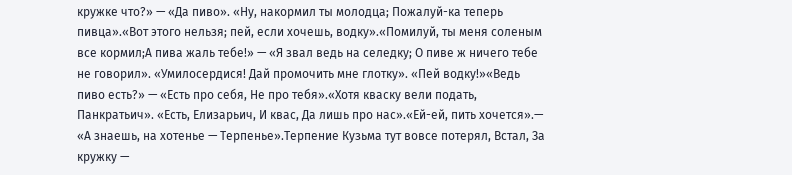кружке что?» — «Да пиво». «Ну, накормил ты молодца; Пожалуй-ка теперь пивца».«Вот этого нельзя; пей, если хочешь, водку».«Помилуй, ты меня соленым все кормил;А пива жаль тебе!» — «Я звал ведь на селедку; О пиве ж ничего тебе не говорил». «Умилосердися! Дай промочить мне глотку». «Пей водку!»«Ведь пиво есть?» — «Есть про себя, Не про тебя».«Хотя кваску вели подать, Панкратьич». «Есть, Елизарьич, И квас, Да лишь про нас».«Ей-ей, пить хочется».— «А знаешь, на хотенье — Терпенье».Терпение Кузьма тут вовсе потерял, Встал, За кружку —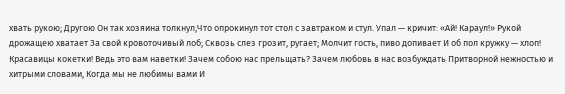хвать рукою; Другою Он так хозяина толкнул,Что опрокинул тот стол с завтраком и стул. Упал — кричит: «Ай! Караул!» Рукой дрожащею хватает За свой кровоточивый лоб; Сквозь слез грозит, ругает; Молчит гость, пиво допивает И об пол кружку — хлоп! Красавицы кокетки! Ведь это вам наветки! Зачем собою нас прельщать? Зачем любовь в нас возбуждать Притворной нежностью и хитрыми словами, Когда мы не любимы вами И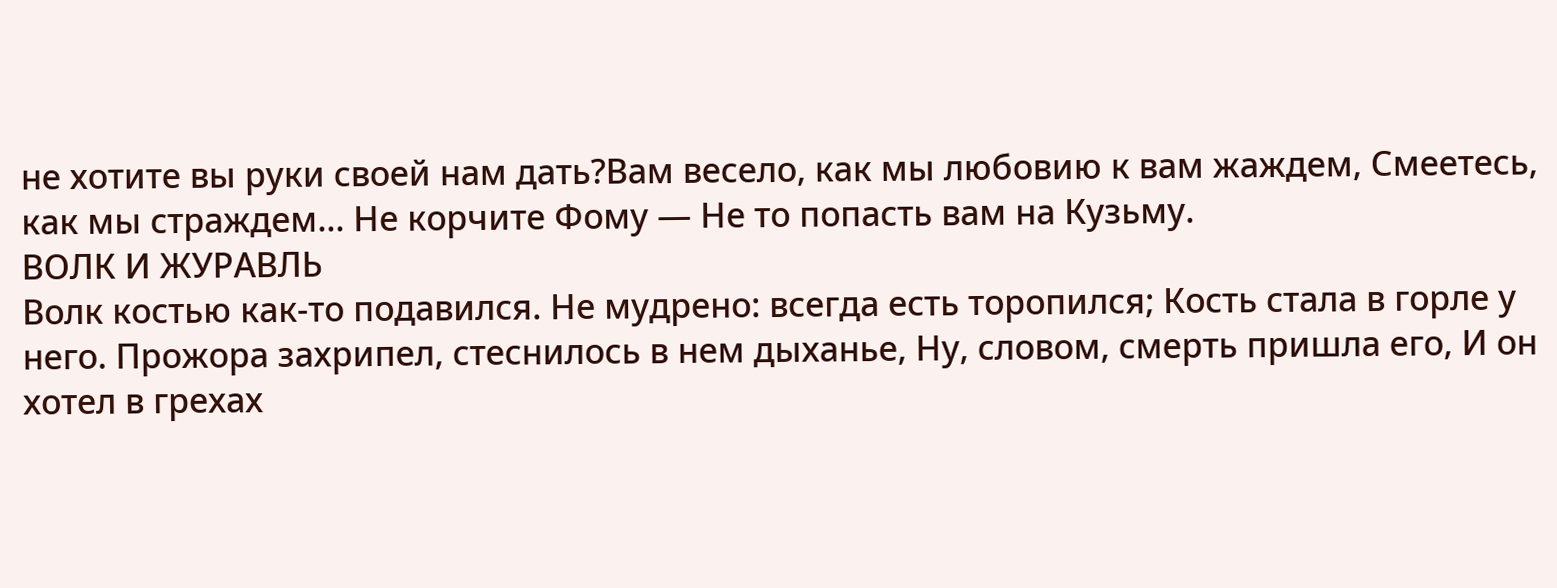не хотите вы руки своей нам дать?Вам весело, как мы любовию к вам жаждем, Смеетесь, как мы страждем... Не корчите Фому — Не то попасть вам на Кузьму.
ВОЛК И ЖУРАВЛЬ
Волк костью как-то подавился. Не мудрено: всегда есть торопился; Кость стала в горле у него. Прожора захрипел, стеснилось в нем дыханье, Ну, словом, смерть пришла его, И он хотел в грехах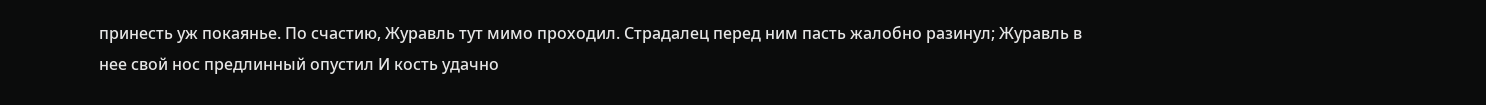принесть уж покаянье. По счастию, Журавль тут мимо проходил. Страдалец перед ним пасть жалобно разинул; Журавль в нее свой нос предлинный опустил И кость удачно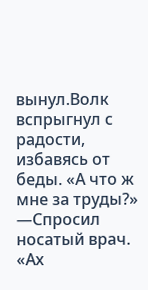вынул.Волк вспрыгнул с радости, избавясь от беды. «А что ж мне за труды?» —Спросил носатый врач. «Ах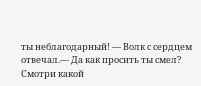ты неблагодарный! — Волк с сердцем отвечал.— Да как просить ты смел? Смотри какой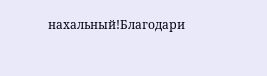нахальный!Благодари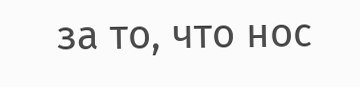за то, что нос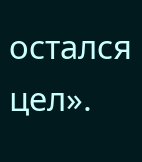остался цел».